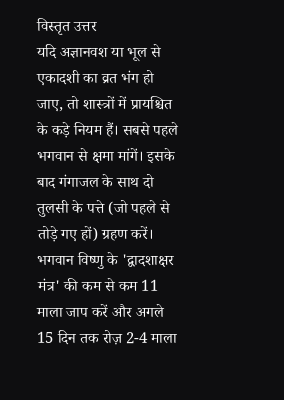विस्तृत उत्तर
यदि अज्ञानवश या भूल से एकादशी का व्रत भंग हो जाए, तो शास्त्रों में प्रायश्चित के कड़े नियम हैं। सबसे पहले भगवान से क्षमा मांगें। इसके बाद गंगाजल के साथ दो तुलसी के पत्ते (जो पहले से तोड़े गए हों) ग्रहण करें। भगवान विष्णु के 'द्वादशाक्षर मंत्र' की कम से कम 11 माला जाप करें और अगले 15 दिन तक रोज़ 2-4 माला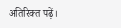अतिरिक्त पढ़ें।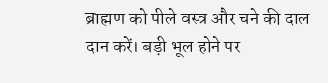ब्राह्मण को पीले वस्त्र और चने की दाल दान करें। बड़ी भूल होने पर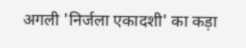अगली 'निर्जला एकादशी' का कड़ा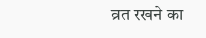व्रत रखने का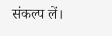संकल्प लें।